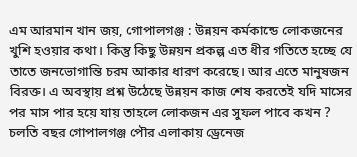এম আরমান খান জয়, গোপালগঞ্জ : উন্নয়ন কর্মকান্ডে লোকজনের খুশি হওয়ার কথা। কিন্তু কিছু উন্নয়ন প্রকল্প এত ধীর গতিতে হচ্ছে যে তাতে জনভোগান্তি চরম আকার ধারণ করেছে। আর এতে মানুষজন বিরক্ত। এ অবস্থায় প্রশ্ন উঠেছে উন্নয়ন কাজ শেষ করতেই যদি মাসের পর মাস পার হয়ে যায় তাহলে লোকজন এর সুফল পাবে কখন ?
চলতি বছর গোপালগঞ্জ পৌর এলাকায় ড্রেনেজ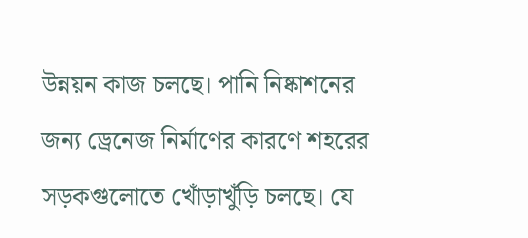উন্নয়ন কাজ চলছে। পানি নিষ্কাশনের জন্য ড্রেনেজ নির্মাণের কারণে শহরের সড়কগুলোতে খোঁড়াখুঁড়ি চলছে। যে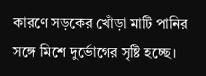কারণে সড়কের খোঁড়া মাটি পানির সঙ্গে মিশে দুর্ভোগের সৃষ্টি হচ্ছে।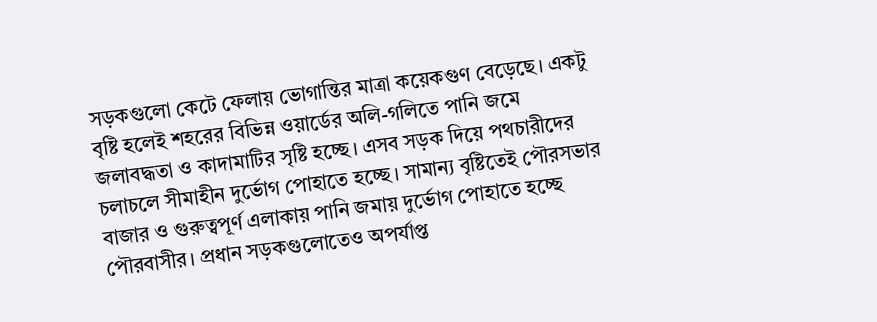সড়কগুলো কেটে ফেলায় ভোগান্তির মাত্রা কয়েকগুণ বেড়েছে। একটু বৃষ্টি হলেই শহরের বিভিন্ন ওয়ার্ডের অলি-গলিতে পানি জমে জলাবদ্ধতা ও কাদামাটির সৃষ্টি হচ্ছে। এসব সড়ক দিয়ে পথচারীদের চলাচলে সীমাহীন দুর্ভোগ পোহাতে হচ্ছে। সামান্য বৃষ্টিতেই পৌরসভার বাজার ও গুরুত্বপূর্ণ এলাকায় পানি জমায় দুর্ভোগ পোহাতে হচ্ছে পৌরবাসীর। প্রধান সড়কগুলোতেও অপর্যাপ্ত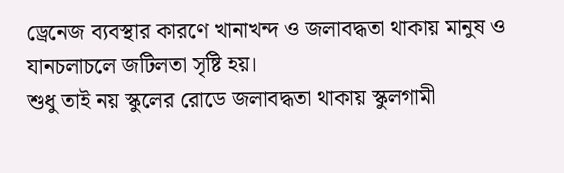ড্রেনেজ ব্যবস্থার কারণে খানাখন্দ ও জলাবদ্ধতা থাকায় মানুষ ও যানচলাচলে জটিলতা সৃষ্টি হয়।
শুধু তাই নয় স্কুলের রোডে জলাবদ্ধতা থাকায় স্কুলগামী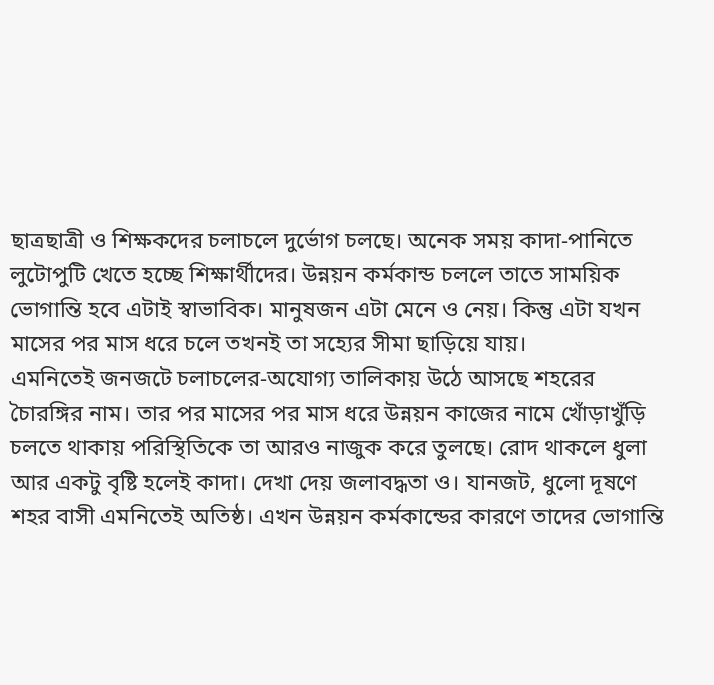ছাত্রছাত্রী ও শিক্ষকদের চলাচলে দুর্ভোগ চলছে। অনেক সময় কাদা-পানিতে লুটোপুটি খেতে হচ্ছে শিক্ষার্থীদের। উন্নয়ন কর্মকান্ড চললে তাতে সাময়িক ভোগান্তি হবে এটাই স্বাভাবিক। মানুষজন এটা মেনে ও নেয়। কিন্তু এটা যখন মাসের পর মাস ধরে চলে তখনই তা সহ্যের সীমা ছাড়িয়ে যায়।
এমনিতেই জনজটে চলাচলের-অযোগ্য তালিকায় উঠে আসছে শহরের চৈারঙ্গির নাম। তার পর মাসের পর মাস ধরে উন্নয়ন কাজের নামে খোঁড়াখুঁড়ি চলতে থাকায় পরিস্থিতিকে তা আরও নাজুক করে তুলছে। রোদ থাকলে ধুলা আর একটু বৃষ্টি হলেই কাদা। দেখা দেয় জলাবদ্ধতা ও। যানজট, ধুলো দূষণে শহর বাসী এমনিতেই অতিষ্ঠ। এখন উন্নয়ন কর্মকান্ডের কারণে তাদের ভোগান্তি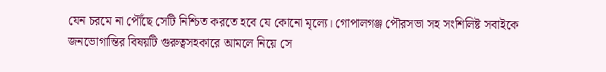যেন চরমে না পৌঁছে সেটি নিশ্চিত করতে হবে যে কোনো মৃল্যে। গোপালগঞ্জ পৌরসভা সহ সংশিলিষ্ট সবাইকে জনভোগান্তির বিষয়টি গুরুত্বসহকারে আমলে নিয়ে সে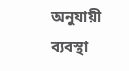অনুযায়ী ব্যবস্থা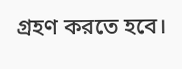গ্রহণ করতে হবে।